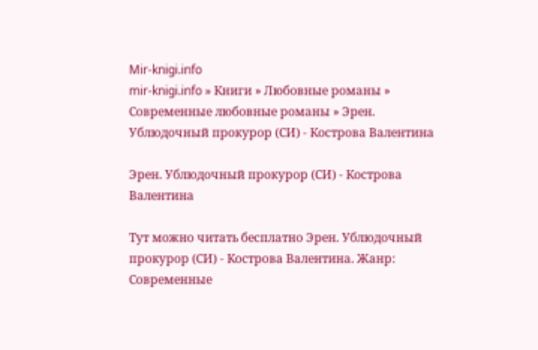Mir-knigi.info
mir-knigi.info » Книги » Любовные романы » Современные любовные романы » Эрен. Ублюдочный прокурор (СИ) - Кострова Валентина

Эрен. Ублюдочный прокурор (СИ) - Кострова Валентина

Тут можно читать бесплатно Эрен. Ублюдочный прокурор (СИ) - Кострова Валентина. Жанр: Современные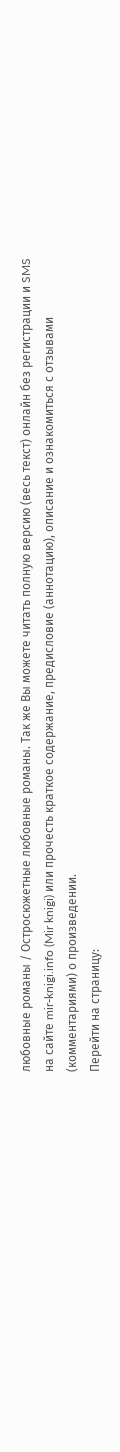любовные романы / Остросюжетные любовные романы. Так же Вы можете читать полную версию (весь текст) онлайн без регистрации и SMS на сайте mir-knigi.info (Mir knigi) или прочесть краткое содержание, предисловие (аннотацию), описание и ознакомиться с отзывами (комментариями) о произведении.
Перейти на страницу: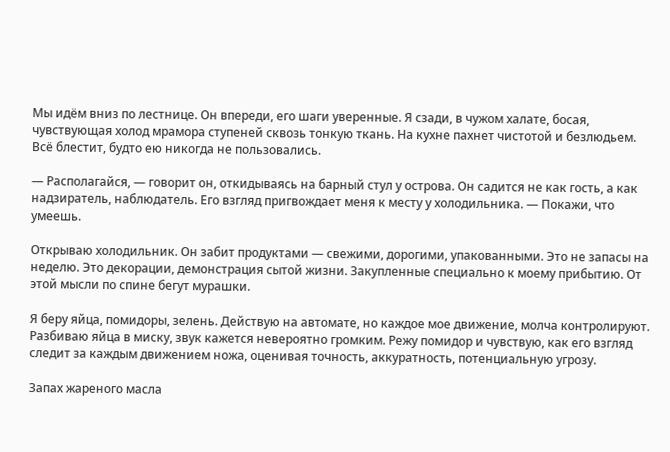Мы идём вниз по лестнице. Он впереди, его шаги уверенные. Я сзади, в чужом халате, босая, чувствующая холод мрамора ступеней сквозь тонкую ткань. На кухне пахнет чистотой и безлюдьем. Всё блестит, будто ею никогда не пользовались.

— Располагайся, — говорит он, откидываясь на барный стул у острова. Он садится не как гость, а как надзиратель, наблюдатель. Его взгляд пригвождает меня к месту у холодильника. — Покажи, что умеешь.

Открываю холодильник. Он забит продуктами — свежими, дорогими, упакованными. Это не запасы на неделю. Это декорации, демонстрация сытой жизни. Закупленные специально к моему прибытию. От этой мысли по спине бегут мурашки.

Я беру яйца, помидоры, зелень. Действую на автомате, но каждое мое движение, молча контролируют. Разбиваю яйца в миску, звук кажется невероятно громким. Режу помидор и чувствую, как его взгляд следит за каждым движением ножа, оценивая точность, аккуратность, потенциальную угрозу.

Запах жареного масла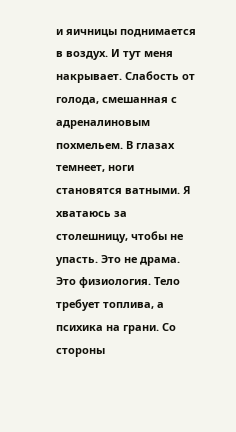и яичницы поднимается в воздух. И тут меня накрывает. Слабость от голода, смешанная с адреналиновым похмельем. В глазах темнеет, ноги становятся ватными. Я хватаюсь за столешницу, чтобы не упасть. Это не драма. Это физиология. Тело требует топлива, а психика на грани. Со стороны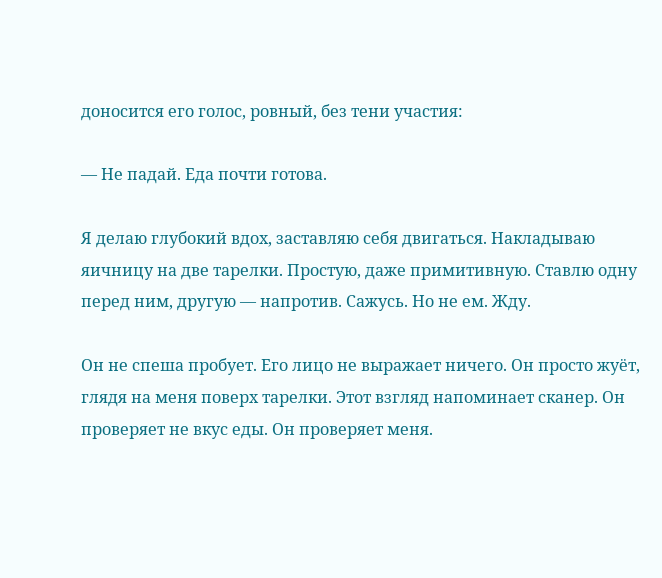доносится его голос, ровный, без тени участия:

— Не падай. Еда почти готова.

Я делаю глубокий вдох, заставляю себя двигаться. Накладываю яичницу на две тарелки. Простую, даже примитивную. Ставлю одну перед ним, другую — напротив. Сажусь. Но не ем. Жду.

Он не спеша пробует. Его лицо не выражает ничего. Он просто жуёт, глядя на меня поверх тарелки. Этот взгляд напоминает сканер. Он проверяет не вкус еды. Он проверяет меня.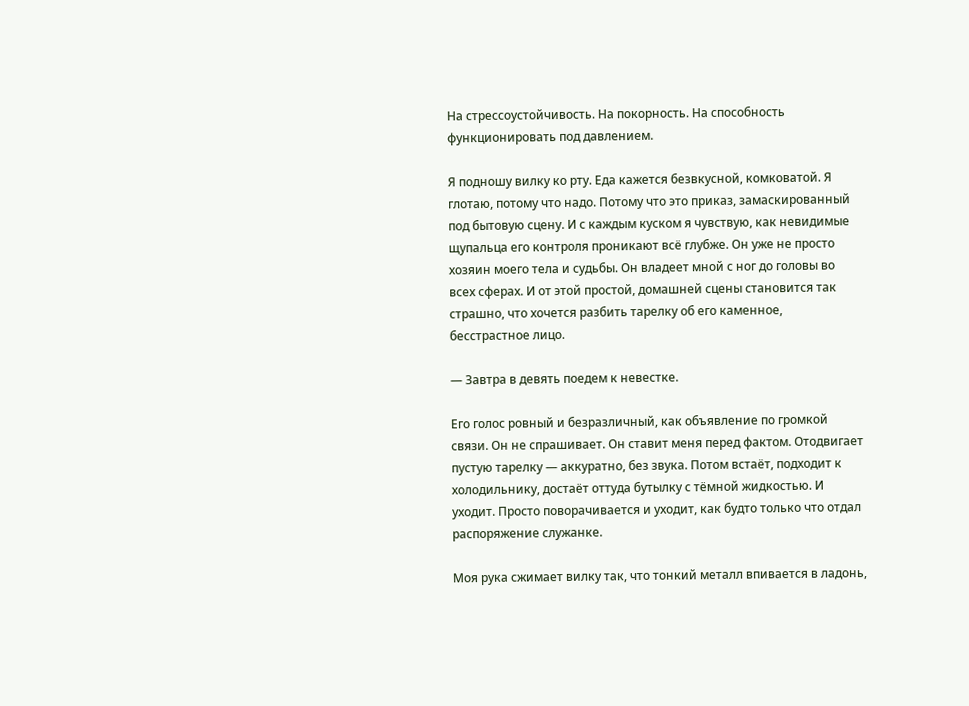На стрессоустойчивость. На покорность. На способность функционировать под давлением.

Я подношу вилку ко рту. Еда кажется безвкусной, комковатой. Я глотаю, потому что надо. Потому что это приказ, замаскированный под бытовую сцену. И с каждым куском я чувствую, как невидимые щупальца его контроля проникают всё глубже. Он уже не просто хозяин моего тела и судьбы. Он владеет мной с ног до головы во всех сферах. И от этой простой, домашней сцены становится так страшно, что хочется разбить тарелку об его каменное, бесстрастное лицо.

— Завтра в девять поедем к невестке.

Его голос ровный и безразличный, как объявление по громкой связи. Он не спрашивает. Он ставит меня перед фактом. Отодвигает пустую тарелку — аккуратно, без звука. Потом встаёт, подходит к холодильнику, достаёт оттуда бутылку с тёмной жидкостью. И уходит. Просто поворачивается и уходит, как будто только что отдал распоряжение служанке.

Моя рука сжимает вилку так, что тонкий металл впивается в ладонь,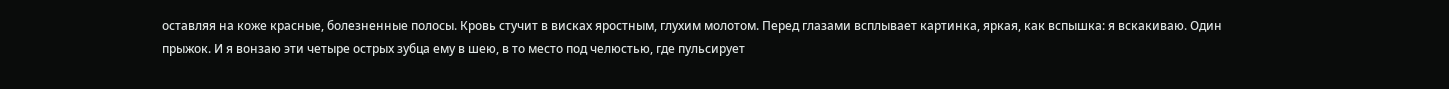оставляя на коже красные, болезненные полосы. Кровь стучит в висках яростным, глухим молотом. Перед глазами всплывает картинка, яркая, как вспышка: я вскакиваю. Один прыжок. И я вонзаю эти четыре острых зубца ему в шею, в то место под челюстью, где пульсирует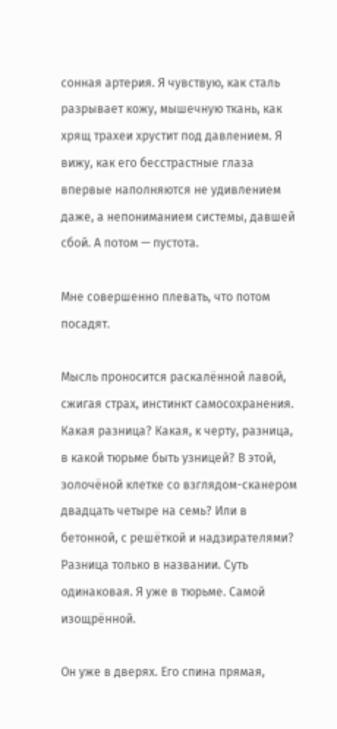сонная артерия. Я чувствую, как сталь разрывает кожу, мышечную ткань, как хрящ трахеи хрустит под давлением. Я вижу, как его бесстрастные глаза впервые наполняются не удивлением даже, а непониманием системы, давшей сбой. А потом — пустота.

Мне совершенно плевать, что потом посадят.

Мысль проносится раскалённой лавой, сжигая страх, инстинкт самосохранения. Какая разница? Какая, к черту, разница, в какой тюрьме быть узницей? В этой, золочёной клетке со взглядом-сканером двадцать четыре на семь? Или в бетонной, с решёткой и надзирателями? Разница только в названии. Суть одинаковая. Я уже в тюрьме. Самой изощрённой.

Он уже в дверях. Его спина прямая,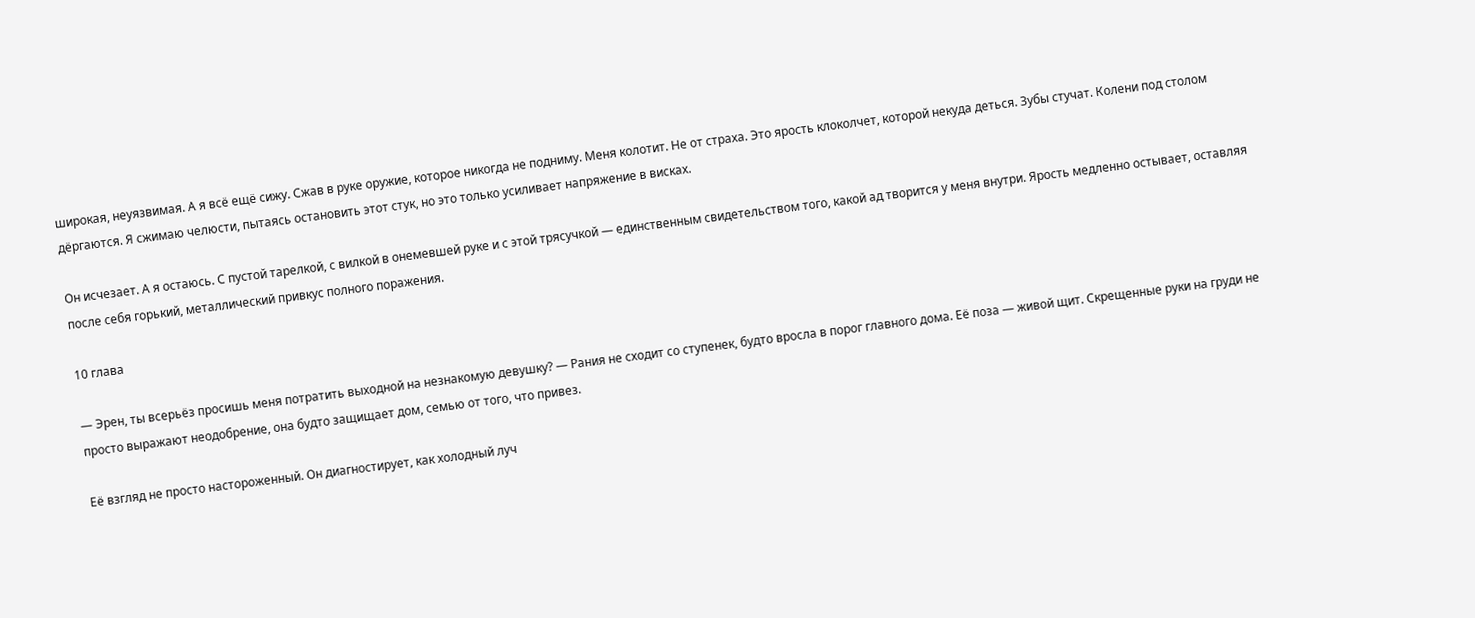широкая, неуязвимая. А я всё ещё сижу. Сжав в руке оружие, которое никогда не подниму. Меня колотит. Не от страха. Это ярость клоколчет, которой некуда деться. Зубы стучат. Колени под столом дёргаются. Я сжимаю челюсти, пытаясь остановить этот стук, но это только усиливает напряжение в висках.

Он исчезает. А я остаюсь. С пустой тарелкой, с вилкой в онемевшей руке и с этой трясучкой — единственным свидетельством того, какой ад творится у меня внутри. Ярость медленно остывает, оставляя после себя горький, металлический привкус полного поражения.

10 глава

— Эрен, ты всерьёз просишь меня потратить выходной на незнакомую девушку? — Рания не сходит со ступенек, будто вросла в порог главного дома. Её поза — живой щит. Скрещенные руки на груди не просто выражают неодобрение, она будто защищает дом, семью от того, что привез.

Её взгляд не просто настороженный. Он диагностирует, как холодный луч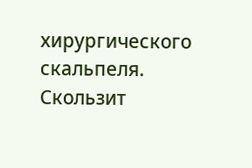хирургического скальпеля. Скользит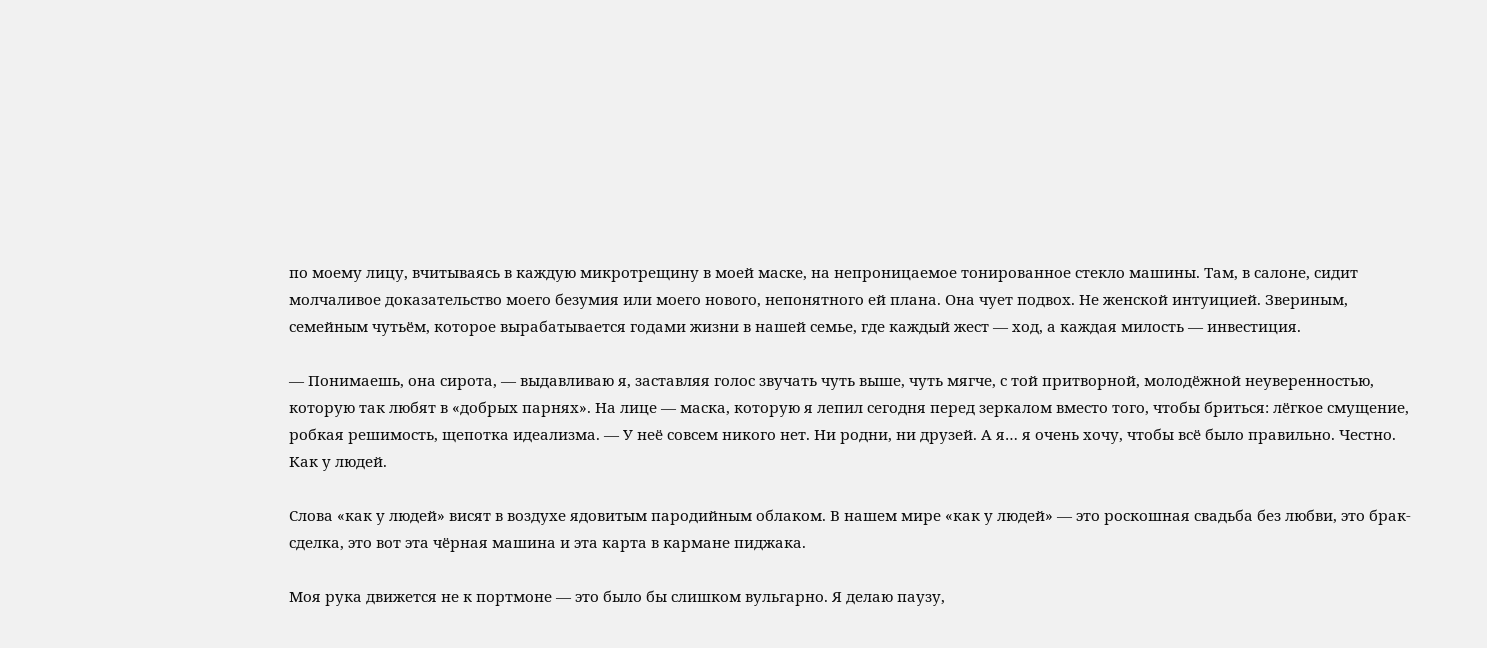по моему лицу, вчитываясь в каждую микротрещину в моей маске, на непроницаемое тонированное стекло машины. Там, в салоне, сидит молчаливое доказательство моего безумия или моего нового, непонятного ей плана. Она чует подвох. Не женской интуицией. Звериным, семейным чутьём, которое вырабатывается годами жизни в нашей семье, где каждый жест — ход, а каждая милость — инвестиция.

— Понимаешь, она сирота, — выдавливаю я, заставляя голос звучать чуть выше, чуть мягче, с той притворной, молодёжной неуверенностью, которую так любят в «добрых парнях». На лице — маска, которую я лепил сегодня перед зеркалом вместо того, чтобы бриться: лёгкое смущение, робкая решимость, щепотка идеализма. — У неё совсем никого нет. Ни родни, ни друзей. А я… я очень хочу, чтобы всё было правильно. Честно. Как у людей.

Слова «как у людей» висят в воздухе ядовитым пародийным облаком. В нашем мире «как у людей» — это роскошная свадьба без любви, это брак-сделка, это вот эта чёрная машина и эта карта в кармане пиджака.

Моя рука движется не к портмоне — это было бы слишком вульгарно. Я делаю паузу,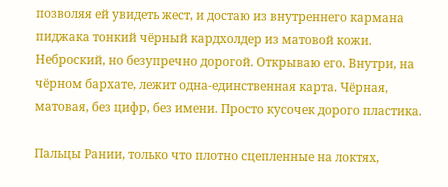позволяя ей увидеть жест, и достаю из внутреннего кармана пиджака тонкий чёрный кардхолдер из матовой кожи. Неброский, но безупречно дорогой. Открываю его. Внутри, на чёрном бархате, лежит одна-единственная карта. Чёрная, матовая, без цифр, без имени. Просто кусочек дорого пластика.

Пальцы Рании, только что плотно сцепленные на локтях,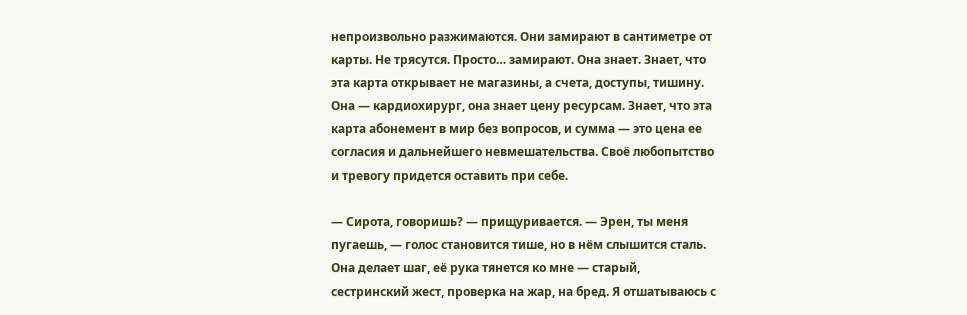непроизвольно разжимаются. Они замирают в сантиметре от карты. Не трясутся. Просто… замирают. Она знает. Знает, что эта карта открывает не магазины, а счета, доступы, тишину. Она — кардиохирург, она знает цену ресурсам. Знает, что эта карта абонемент в мир без вопросов, и сумма — это цена ее согласия и дальнейшего невмешательства. Своё любопытство и тревогу придется оставить при себе.

— Сирота, говоришь? — прищуривается. — Эрен, ты меня пугаешь, — голос становится тише, но в нём слышится сталь. Она делает шаг, её рука тянется ко мне — старый, сестринский жест, проверка на жар, на бред. Я отшатываюсь с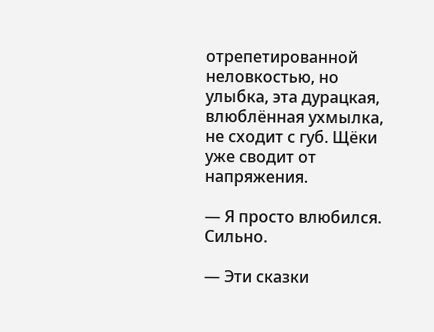отрепетированной неловкостью, но улыбка, эта дурацкая, влюблённая ухмылка, не сходит с губ. Щёки уже сводит от напряжения.

— Я просто влюбился. Сильно.

— Эти сказки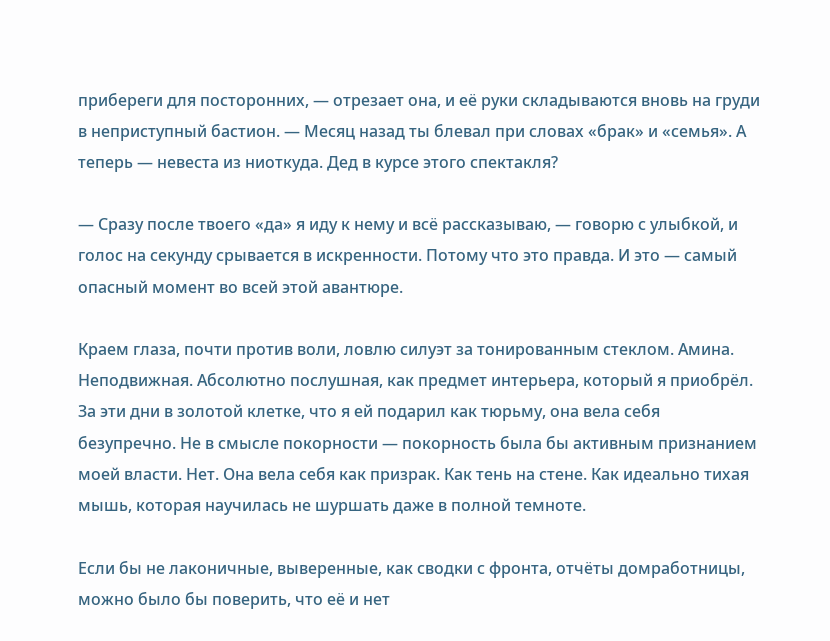прибереги для посторонних, — отрезает она, и её руки складываются вновь на груди в неприступный бастион. — Месяц назад ты блевал при словах «брак» и «семья». А теперь — невеста из ниоткуда. Дед в курсе этого спектакля?

— Сразу после твоего «да» я иду к нему и всё рассказываю, — говорю с улыбкой, и голос на секунду срывается в искренности. Потому что это правда. И это — самый опасный момент во всей этой авантюре.

Краем глаза, почти против воли, ловлю силуэт за тонированным стеклом. Амина. Неподвижная. Абсолютно послушная, как предмет интерьера, который я приобрёл. За эти дни в золотой клетке, что я ей подарил как тюрьму, она вела себя безупречно. Не в смысле покорности — покорность была бы активным признанием моей власти. Нет. Она вела себя как призрак. Как тень на стене. Как идеально тихая мышь, которая научилась не шуршать даже в полной темноте.

Если бы не лаконичные, выверенные, как сводки с фронта, отчёты домработницы, можно было бы поверить, что её и нет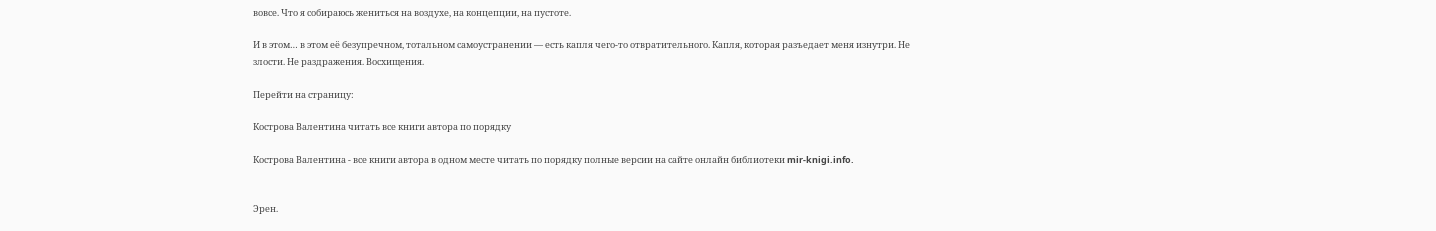вовсе. Что я собираюсь жениться на воздухе, на концепции, на пустоте.

И в этом… в этом её безупречном, тотальном самоустранении — есть капля чего-то отвратительного. Капля, которая разъедает меня изнутри. Не злости. Не раздражения. Восхищения.

Перейти на страницу:

Кострова Валентина читать все книги автора по порядку

Кострова Валентина - все книги автора в одном месте читать по порядку полные версии на сайте онлайн библиотеки mir-knigi.info.


Эрен.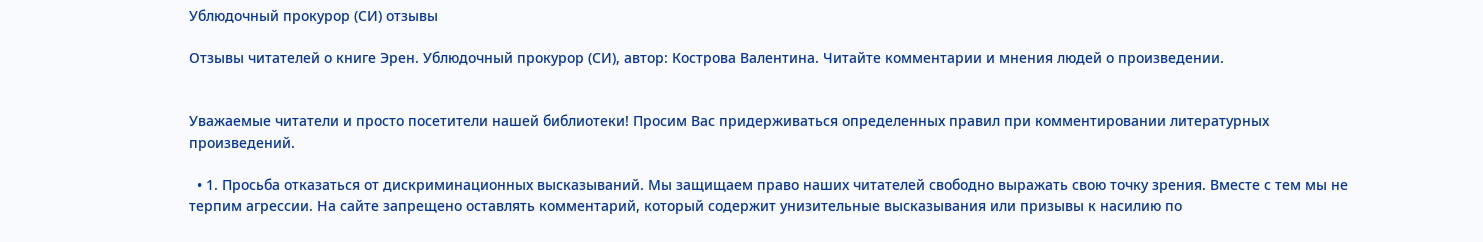Ублюдочный прокурор (СИ) отзывы

Отзывы читателей о книге Эрен. Ублюдочный прокурор (СИ), автор: Кострова Валентина. Читайте комментарии и мнения людей о произведении.


Уважаемые читатели и просто посетители нашей библиотеки! Просим Вас придерживаться определенных правил при комментировании литературных произведений.

  • 1. Просьба отказаться от дискриминационных высказываний. Мы защищаем право наших читателей свободно выражать свою точку зрения. Вместе с тем мы не терпим агрессии. На сайте запрещено оставлять комментарий, который содержит унизительные высказывания или призывы к насилию по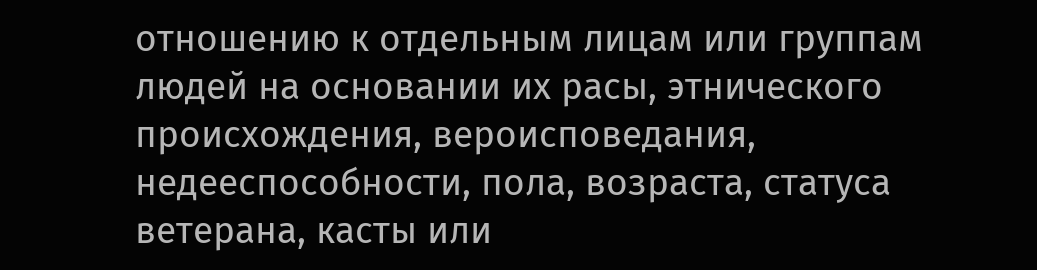отношению к отдельным лицам или группам людей на основании их расы, этнического происхождения, вероисповедания, недееспособности, пола, возраста, статуса ветерана, касты или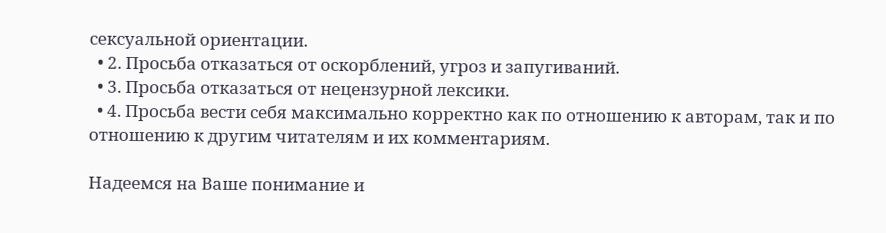сексуальной ориентации.
  • 2. Просьба отказаться от оскорблений, угроз и запугиваний.
  • 3. Просьба отказаться от нецензурной лексики.
  • 4. Просьба вести себя максимально корректно как по отношению к авторам, так и по отношению к другим читателям и их комментариям.

Надеемся на Ваше понимание и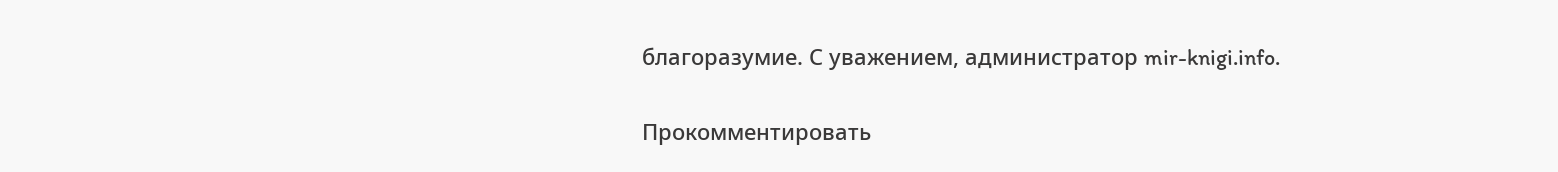благоразумие. С уважением, администратор mir-knigi.info.


Прокомментировать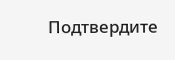Подтвердите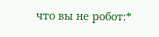что вы не робот:*